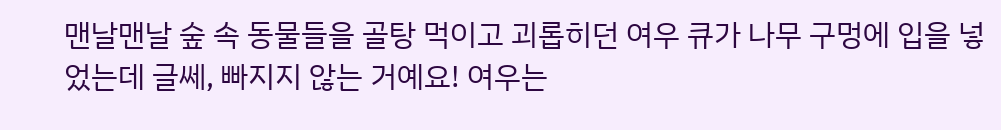맨날맨날 숲 속 동물들을 골탕 먹이고 괴롭히던 여우 큐가 나무 구멍에 입을 넣었는데 글쎄, 빠지지 않는 거예요! 여우는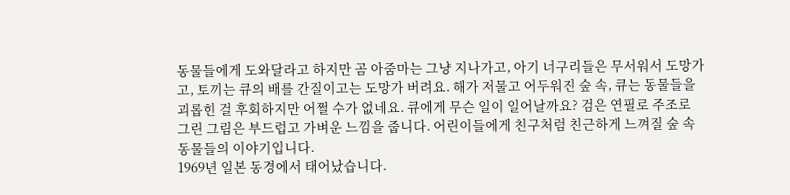동물들에게 도와달라고 하지만 곰 아줌마는 그냥 지나가고, 아기 너구리들은 무서워서 도망가고, 토끼는 큐의 배를 간질이고는 도망가 버려요. 해가 저물고 어두워진 숲 속, 큐는 동물들을 괴롭힌 걸 후회하지만 어쩔 수가 없네요. 큐에게 무슨 일이 일어날까요? 검은 연필로 주조로 그린 그림은 부드럽고 가벼운 느낌을 줍니다. 어린이들에게 친구처럼 친근하게 느껴질 숲 속 동물들의 이야기입니다.
1969년 일본 동경에서 태어났습니다.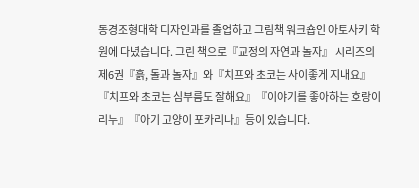동경조형대학 디자인과를 졸업하고 그림책 워크숍인 아토사키 학원에 다녔습니다. 그린 책으로『교정의 자연과 놀자』 시리즈의 제6권『흙, 돌과 놀자』와『치프와 초코는 사이좋게 지내요』『치프와 초코는 심부름도 잘해요』『이야기를 좋아하는 호랑이 리누』『아기 고양이 포카리나』등이 있습니다.